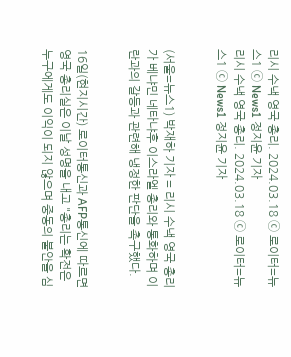리시 수낵 영국 총리. 2024.03.18 ⓒ 로이터=뉴스1 ⓒ News1 정지윤 기자
리시 수낵 영국 총리. 2024.03.18 ⓒ 로이터=뉴스1 ⓒ News1 정지윤 기자


(서울=뉴스1) 박재하 기자 = 리시 수낵 영국 총리가 베냐민 네타냐후 이스라엘 총리와 통화하며 이란과의 갈등과 관련해 냉정한 판단을 촉구했다.


16일(현지시간) 로이터통신과 AFP통신에 따르면 영국 총리실은 이날 성명을 내고 "총리는 확전은 누구에게도 이익이 되지 않으며 중동의 불안을 심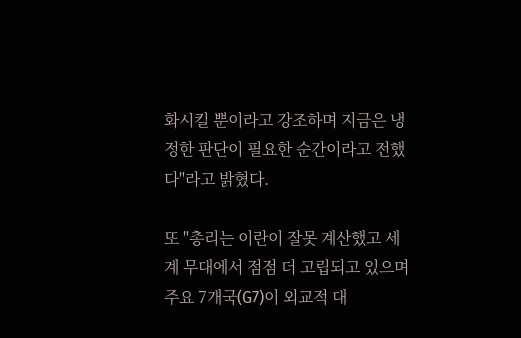화시킬 뿐이라고 강조하며 지금은 냉정한 판단이 필요한 순간이라고 전했다"라고 밝혔다.

또 "총리는 이란이 잘못 계산했고 세계 무대에서 점점 더 고립되고 있으며 주요 7개국(G7)이 외교적 대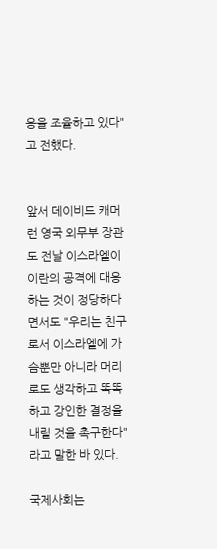응을 조율하고 있다"고 전했다.


앞서 데이비드 캐머런 영국 외무부 장관도 전날 이스라엘이 이란의 공격에 대응하는 것이 정당하다면서도 "우리는 친구로서 이스라엘에 가슴뿐만 아니라 머리로도 생각하고 똑똑하고 강인한 결정을 내릴 것을 촉구한다"라고 말한 바 있다.

국제사회는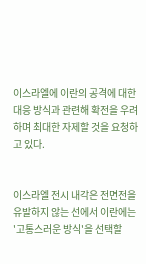이스라엘에 이란의 공격에 대한 대응 방식과 관련해 확전을 우려하며 최대한 자제할 것을 요청하고 있다.


이스라엘 전시 내각은 전면전을 유발하지 않는 선에서 이란에는 '고통스러운 방식'을 선택할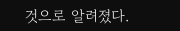것으로 알려졌다.